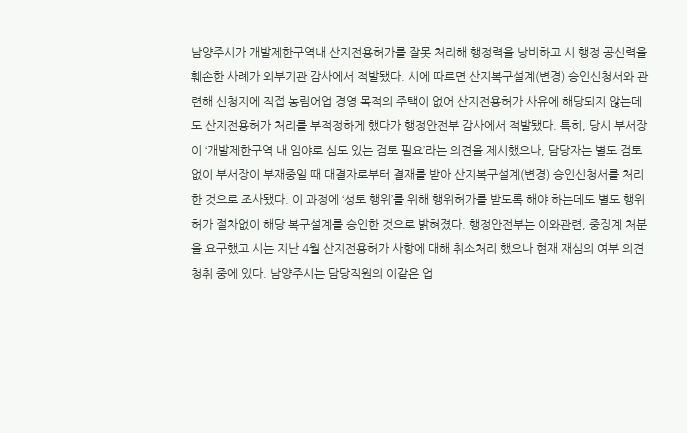남양주시가 개발제한구역내 산지전용허가를 잘못 처리해 행정력을 낭비하고 시 행정 공신력을 훼손한 사례가 외부기관 감사에서 적발됐다. 시에 따르면 산지복구설계(변경) 승인신청서와 관련해 신청지에 직접 농림어업 경영 목적의 주택이 없어 산지전용허가 사유에 해당되지 않는데도 산지전용허가 처리를 부적정하게 했다가 행정안전부 감사에서 적발됐다. 특히, 당시 부서장이 ‘개발제한구역 내 임야로 심도 있는 검토 필요’라는 의견을 제시했으나, 담당자는 별도 검토 없이 부서장이 부재중일 때 대결자로부터 결재를 받아 산지복구설계(변경) 승인신청서를 처리한 것으로 조사됐다. 이 과정에 ‘성토 행위’를 위해 행위허가를 받도록 해야 하는데도 별도 행위허가 절차없이 해당 복구설계를 승인한 것으로 밝혀졌다. 행정안전부는 이와관련, 중징계 처분을 요구했고 시는 지난 4월 산지전용허가 사항에 대해 취소처리 했으나 현재 재심의 여부 의견청취 중에 있다. 남양주시는 담당직원의 이같은 업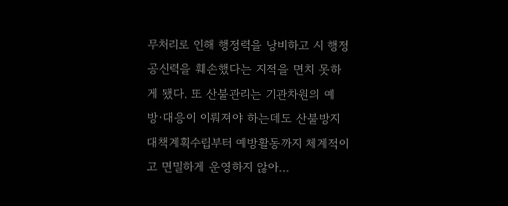무처리로 인해 행정력을 낭비하고 시 행정 공신력을 훼손했다는 지적을 면치 못하게 됐다. 또 산불관리는 기관차원의 예방·대응이 이뤄져야 하는데도 산불방지대책계획수립부터 예방활동까지 체계적이고 면밀하게 운영하지 않아…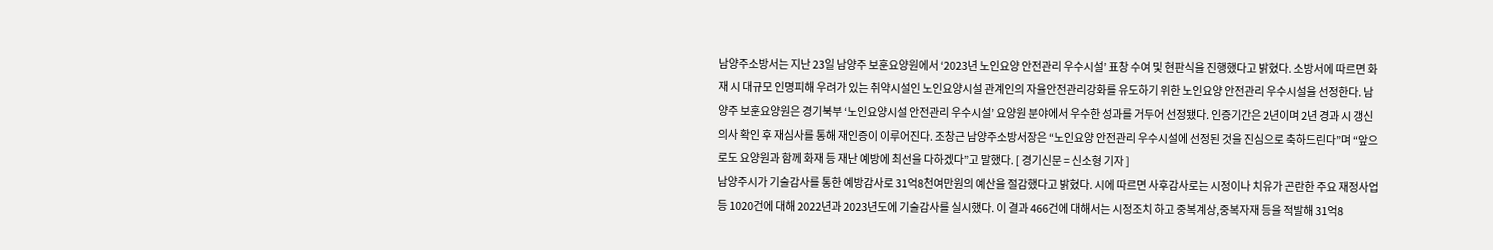남양주소방서는 지난 23일 남양주 보훈요양원에서 ‘2023년 노인요양 안전관리 우수시설’ 표창 수여 및 현판식을 진행했다고 밝혔다. 소방서에 따르면 화재 시 대규모 인명피해 우려가 있는 취약시설인 노인요양시설 관계인의 자율안전관리강화를 유도하기 위한 노인요양 안전관리 우수시설을 선정한다. 남양주 보훈요양원은 경기북부 ‘노인요양시설 안전관리 우수시설’ 요양원 분야에서 우수한 성과를 거두어 선정됐다. 인증기간은 2년이며 2년 경과 시 갱신 의사 확인 후 재심사를 통해 재인증이 이루어진다. 조창근 남양주소방서장은 “노인요양 안전관리 우수시설에 선정된 것을 진심으로 축하드린다”며 “앞으로도 요양원과 함께 화재 등 재난 예방에 최선을 다하겠다”고 말했다. [ 경기신문 = 신소형 기자 ]
남양주시가 기술감사를 통한 예방감사로 31억8천여만원의 예산을 절감했다고 밝혔다. 시에 따르면 사후감사로는 시정이나 치유가 곤란한 주요 재정사업 등 1020건에 대해 2022년과 2023년도에 기술감사를 실시했다. 이 결과 466건에 대해서는 시정조치 하고 중복계상,중복자재 등을 적발해 31억8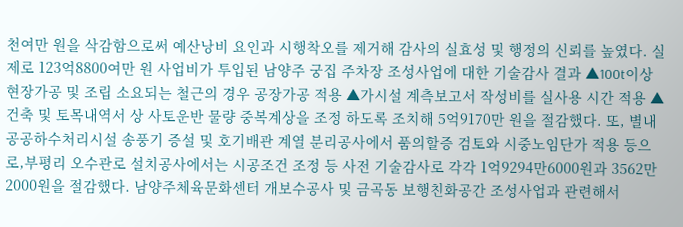천여만 원을 삭감함으로써 예산낭비 요인과 시행착오를 제거해 감사의 실효성 및 행정의 신뢰를 높였다. 실제로 123억8800여만 원 사업비가 투입된 남양주 궁집 주차장 조성사업에 대한 기술감사 결과 ▲100t이상 현장가공 및 조립 소요되는 철근의 경우 공장가공 적용 ▲가시설 계측보고서 작성비를 실사용 시간 적용 ▲건축 및 토목내역서 상 사토운반 물량 중복계상을 조정 하도록 조치해 5억9170만 원을 절감했다. 또, 별내 공공하수처리시설 송풍기 증설 및 호기배관 계열 분리공사에서 품의할증 검토와 시중노임단가 적용 등으로,부평리 오수관로 설치공사에서는 시공조건 조정 등 사전 기술감사로 각각 1억9294만6000원과 3562만2000원을 절감했다. 남양주체육문화센터 개보수공사 및 금곡동 보행친화공간 조성사업과 관련해서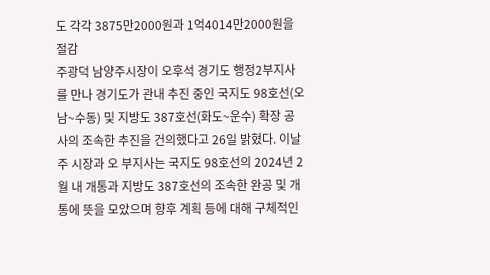도 각각 3875만2000원과 1억4014만2000원을 절감
주광덕 남양주시장이 오후석 경기도 행정2부지사를 만나 경기도가 관내 추진 중인 국지도 98호선(오남~수동) 및 지방도 387호선(화도~운수) 확장 공사의 조속한 추진을 건의했다고 26일 밝혔다. 이날 주 시장과 오 부지사는 국지도 98호선의 2024년 2월 내 개통과 지방도 387호선의 조속한 완공 및 개통에 뜻을 모았으며 향후 계획 등에 대해 구체적인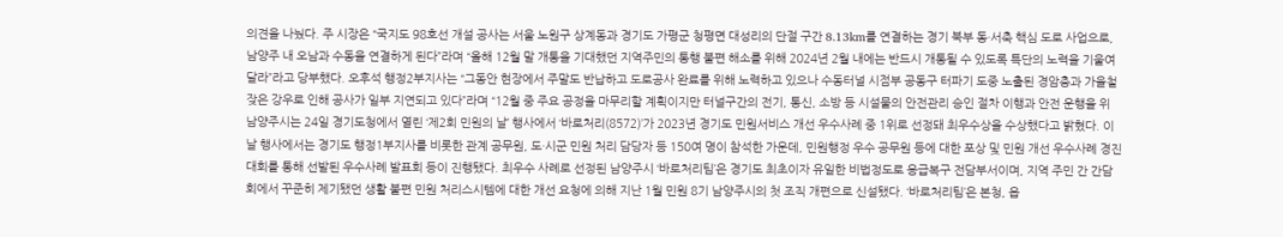의견을 나눴다. 주 시장은 “국지도 98호선 개설 공사는 서울 노원구 상계동과 경기도 가평군 청평면 대성리의 단절 구간 8.13km를 연결하는 경기 북부 동·서축 핵심 도로 사업으로, 남양주 내 오남과 수동을 연결하게 된다”라며 “올해 12월 말 개통을 기대했던 지역주민의 통행 불편 해소를 위해 2024년 2월 내에는 반드시 개통될 수 있도록 특단의 노력을 기울여달라”라고 당부했다. 오후석 행정2부지사는 “그동안 현장에서 주말도 반납하고 도로공사 완료를 위해 노력하고 있으나 수동터널 시점부 공동구 터파기 도중 노출된 경암층과 가을철 잦은 강우로 인해 공사가 일부 지연되고 있다”라며 “12월 중 주요 공정을 마무리할 계획이지만 터널구간의 전기, 통신, 소방 등 시설물의 안전관리 승인 절차 이행과 안전 운행을 위
남양주시는 24일 경기도청에서 열린 ‘제2회 민원의 날’ 행사에서 ‘바로처리(8572)’가 2023년 경기도 민원서비스 개선 우수사례 중 1위로 선정돼 최우수상을 수상했다고 밝혔다. 이날 행사에서는 경기도 행정1부지사를 비롯한 관계 공무원, 도·시군 민원 처리 담당자 등 150여 명이 참석한 가운데, 민원행정 우수 공무원 등에 대한 포상 및 민원 개선 우수사례 경진대회를 통해 선발된 우수사례 발표회 등이 진행됐다. 최우수 사례로 선정된 남양주시 ‘바로처리팀’은 경기도 최초이자 유일한 비법정도로 응급복구 전담부서이며, 지역 주민 간 간담회에서 꾸준히 제기됐던 생활 불편 민원 처리스시템에 대한 개선 요청에 의해 지난 1월 민원 8기 남양주시의 첫 조직 개편으로 신설됐다. ‘바로처리팀’은 본청, 읍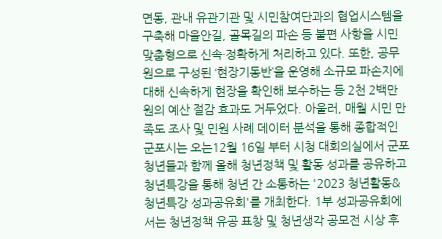면동, 관내 유관기관 및 시민참여단과의 협업시스템을 구축해 마을안길, 골목길의 파손 등 불편 사항을 시민 맞춤형으로 신속·정확하게 처리하고 있다. 또한, 공무원으로 구성된 ‘현장기동반’을 운영해 소규모 파손지에 대해 신속하게 현장을 확인해 보수하는 등 2천 2백만 원의 예산 절감 효과도 거두었다. 아울러, 매월 시민 만족도 조사 및 민원 사례 데이터 분석을 통해 종합적인
군포시는 오는12월 16일 부터 시청 대회의실에서 군포 청년들과 함께 올해 청년정책 및 활동 성과를 공유하고 청년특강을 통해 청년 간 소통하는 '2023 청년활동&청년특강 성과공유회'를 개최한다. 1부 성과공유회에서는 청년정책 유공 표창 및 청년생각 공모전 시상 후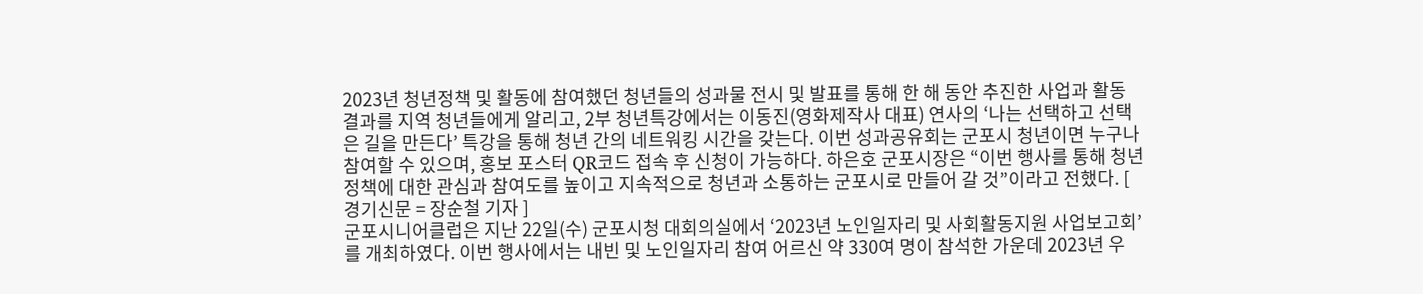2023년 청년정책 및 활동에 참여했던 청년들의 성과물 전시 및 발표를 통해 한 해 동안 추진한 사업과 활동 결과를 지역 청년들에게 알리고, 2부 청년특강에서는 이동진(영화제작사 대표) 연사의 ‘나는 선택하고 선택은 길을 만든다’ 특강을 통해 청년 간의 네트워킹 시간을 갖는다. 이번 성과공유회는 군포시 청년이면 누구나 참여할 수 있으며, 홍보 포스터 QR코드 접속 후 신청이 가능하다. 하은호 군포시장은 “이번 행사를 통해 청년정책에 대한 관심과 참여도를 높이고 지속적으로 청년과 소통하는 군포시로 만들어 갈 것”이라고 전했다. [ 경기신문 = 장순철 기자 ]
군포시니어클럽은 지난 22일(수) 군포시청 대회의실에서 ‘2023년 노인일자리 및 사회활동지원 사업보고회’를 개최하였다. 이번 행사에서는 내빈 및 노인일자리 참여 어르신 약 330여 명이 참석한 가운데 2023년 우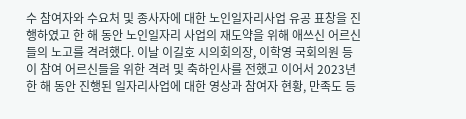수 참여자와 수요처 및 종사자에 대한 노인일자리사업 유공 표창을 진행하였고 한 해 동안 노인일자리 사업의 재도약을 위해 애쓰신 어르신들의 노고를 격려했다. 이날 이길호 시의회의장, 이학영 국회의원 등이 참여 어르신들을 위한 격려 및 축하인사를 전했고 이어서 2023년 한 해 동안 진행된 일자리사업에 대한 영상과 참여자 현황, 만족도 등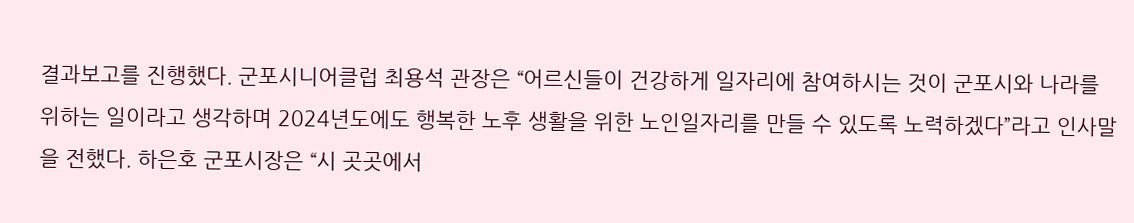결과보고를 진행했다. 군포시니어클럽 최용석 관장은 “어르신들이 건강하게 일자리에 참여하시는 것이 군포시와 나라를 위하는 일이라고 생각하며 2024년도에도 행복한 노후 생활을 위한 노인일자리를 만들 수 있도록 노력하겠다”라고 인사말을 전했다. 하은호 군포시장은 “시 곳곳에서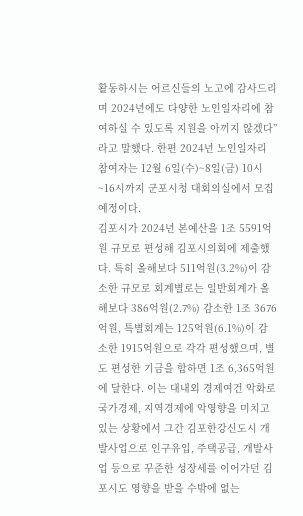활동하시는 어르신들의 노고에 감사드리며 2024년에도 다양한 노인일자리에 참여하실 수 있도록 지원을 아끼지 않겠다”라고 말했다. 한편 2024년 노인일자리 참여자는 12월 6일(수)~8일(금) 10시~16시까지 군포시청 대회의실에서 모집 예정이다.
김포시가 2024년 본예산을 1조 5591억원 규모로 편성해 김포시의회에 제출했다. 특히 올해보다 511억원(3.2%)이 감소한 규모로 회계별로는 일반회계가 올해보다 386억원(2.7%) 감소한 1조 3676억원, 특별회계는 125억원(6.1%)이 감소한 1915억원으로 각각 편성했으며, 별도 편성한 기금을 합하면 1조 6,365억원에 달한다. 이는 대내외 경제여건 악화로 국가경제, 지역경제에 악영향을 미치고 있는 상황에서 그간 김포한강신도시 개발사업으로 인구유입, 주택공급, 개발사업 등으로 꾸준한 성장세를 이어가던 김포시도 영향을 받을 수밖에 없는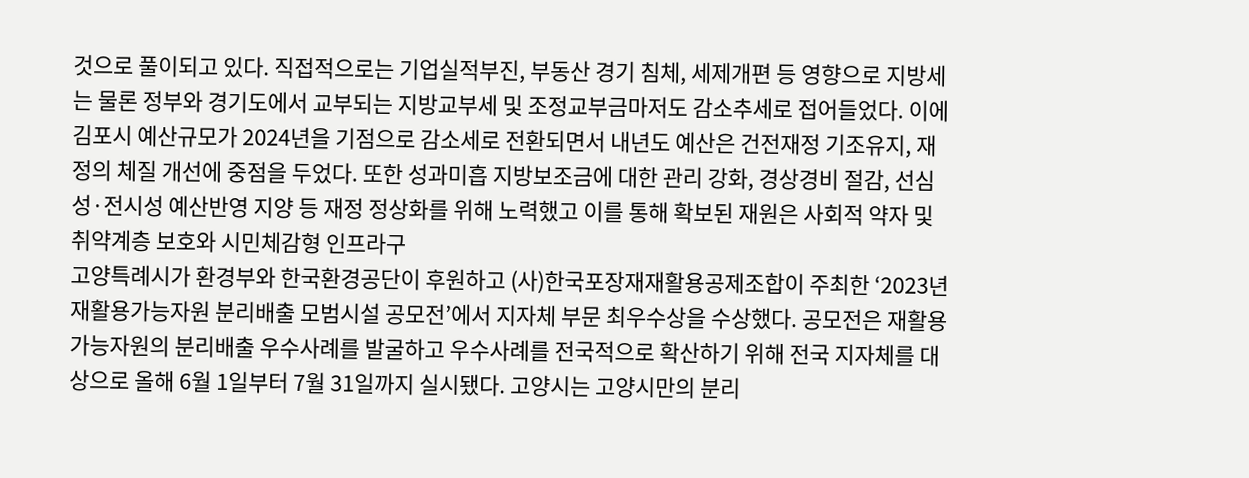것으로 풀이되고 있다. 직접적으로는 기업실적부진, 부동산 경기 침체, 세제개편 등 영향으로 지방세는 물론 정부와 경기도에서 교부되는 지방교부세 및 조정교부금마저도 감소추세로 접어들었다. 이에 김포시 예산규모가 2024년을 기점으로 감소세로 전환되면서 내년도 예산은 건전재정 기조유지, 재정의 체질 개선에 중점을 두었다. 또한 성과미흡 지방보조금에 대한 관리 강화, 경상경비 절감, 선심성·전시성 예산반영 지양 등 재정 정상화를 위해 노력했고 이를 통해 확보된 재원은 사회적 약자 및 취약계층 보호와 시민체감형 인프라구
고양특례시가 환경부와 한국환경공단이 후원하고 (사)한국포장재재활용공제조합이 주최한 ‘2023년 재활용가능자원 분리배출 모범시설 공모전’에서 지자체 부문 최우수상을 수상했다. 공모전은 재활용 가능자원의 분리배출 우수사례를 발굴하고 우수사례를 전국적으로 확산하기 위해 전국 지자체를 대상으로 올해 6월 1일부터 7월 31일까지 실시됐다. 고양시는 고양시만의 분리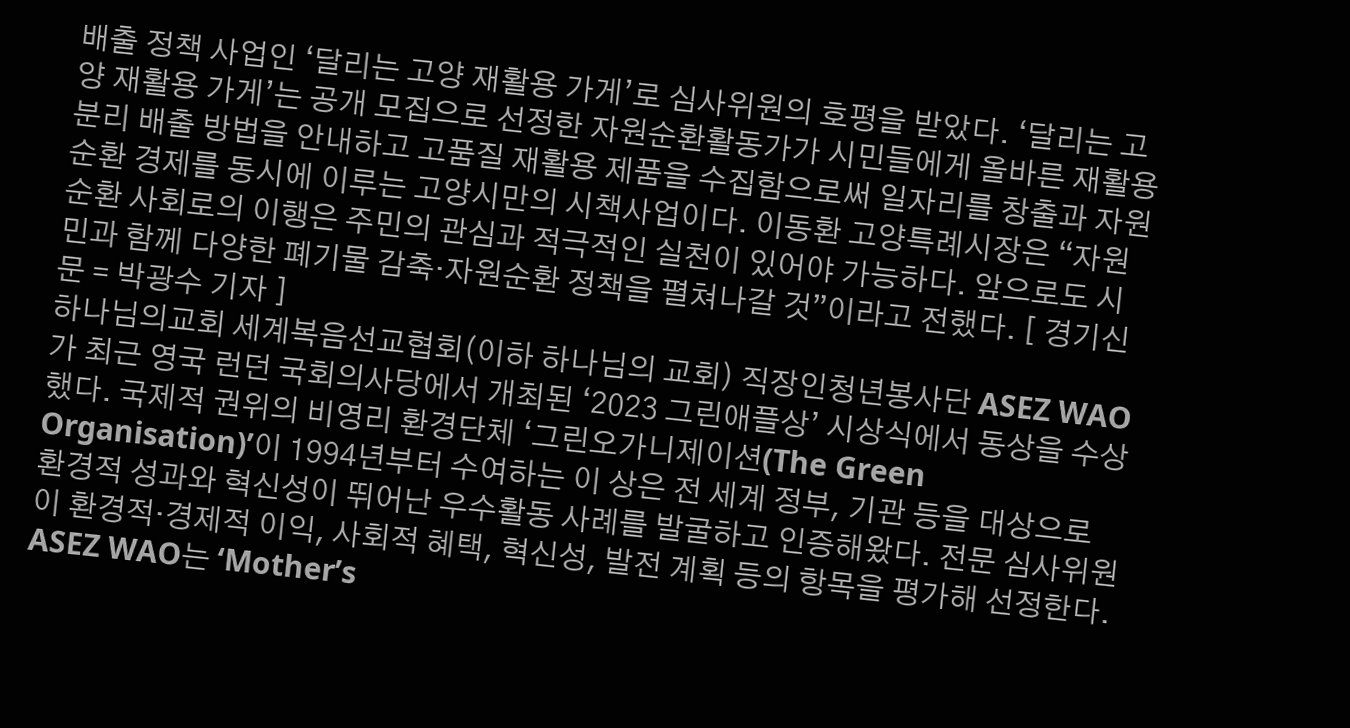배출 정책 사업인 ‘달리는 고양 재활용 가게’로 심사위원의 호평을 받았다. ‘달리는 고양 재활용 가게’는 공개 모집으로 선정한 자원순환활동가가 시민들에게 올바른 재활용 분리 배출 방법을 안내하고 고품질 재활용 제품을 수집함으로써 일자리를 창출과 자원순환 경제를 동시에 이루는 고양시만의 시책사업이다. 이동환 고양특례시장은 “자원순환 사회로의 이행은 주민의 관심과 적극적인 실천이 있어야 가능하다. 앞으로도 시민과 함께 다양한 폐기물 감축·자원순환 정책을 펼쳐나갈 것”이라고 전했다. [ 경기신문 = 박광수 기자 ]
하나님의교회 세계복음선교협회(이하 하나님의 교회) 직장인청년봉사단 ASEZ WAO가 최근 영국 런던 국회의사당에서 개최된 ‘2023 그린애플상’ 시상식에서 동상을 수상했다. 국제적 권위의 비영리 환경단체 ‘그린오가니제이션(The Green Organisation)’이 1994년부터 수여하는 이 상은 전 세계 정부, 기관 등을 대상으로 환경적 성과와 혁신성이 뛰어난 우수활동 사례를 발굴하고 인증해왔다. 전문 심사위원이 환경적·경제적 이익, 사회적 혜택, 혁신성, 발전 계획 등의 항목을 평가해 선정한다. ASEZ WAO는 ‘Mother’s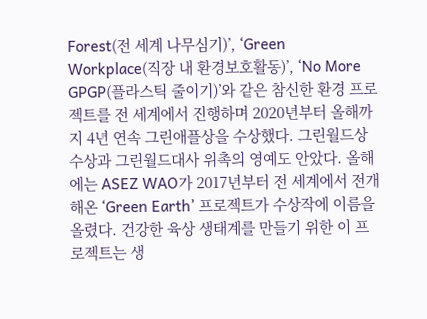Forest(전 세계 나무심기)’, ‘Green Workplace(직장 내 환경보호활동)’, ‘No More GPGP(플라스틱 줄이기)’와 같은 참신한 환경 프로젝트를 전 세계에서 진행하며 2020년부터 올해까지 4년 연속 그린애플상을 수상했다. 그린월드상 수상과 그린월드대사 위촉의 영예도 안았다. 올해에는 ASEZ WAO가 2017년부터 전 세계에서 전개해온 ‘Green Earth’ 프로젝트가 수상작에 이름을 올렸다. 건강한 육상 생태계를 만들기 위한 이 프로젝트는 생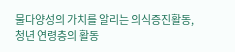물다양성의 가치를 알리는 의식증진활동, 청년 연령층의 활동